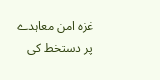غزہ امن معاہدے پر دستخط کی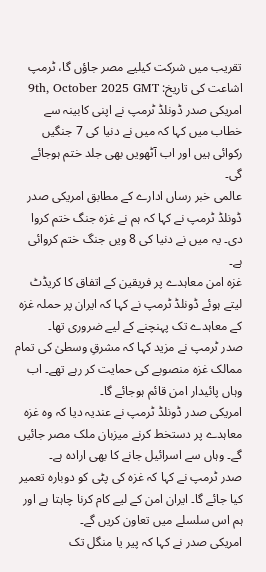تقریب میں شرکت کیلیے مصر جاؤں گا، ٹرمپ
اشاعت کی تاریخ: 9th, October 2025 GMT
امریکی صدر ڈونلڈ ٹرمپ نے اپنی کابینہ سے خطاب میں کہا کہ میں نے دنیا کی 7 جنگیں رکوائی ہیں اور اب آٹھویں بھی جلد ختم ہوجائے گی۔
عالمی خبر رساں ادارے کے مطابق امریکی صدر ڈونلڈ ٹرمپ نے کہا کہ ہم نے غزہ جنگ ختم کروا دی۔ یہ میں نے دنیا کی 8 ویں جنگ ختم کروائی ہے۔
غزہ امن معاہدے پر فریقین کے اتفاق کا کریڈٹ لیتے ہوئے ڈونلڈ ٹرمپ نے کہا کہ ایران پر حملہ غزہ کے معاہدے تک پہنچنے کے لیے ضروری تھا۔
صدر ٹرمپ نے مزید کہا کہ مشرقِ وسطیٰ کی تمام ممالک غزہ منصوبے کی حمایت کر رہے تھے۔ اب وہاں پائیدار امن قائم ہوجائے گا۔
امریکی صدر ڈونلڈ ٹرمپ نے عندیہ دیا کہ وہ غزہ معاہدے پر دستخط کرنے میزبان ملک مصر جائیں گے۔ وہاں سے اسرائیل جانے کا بھی ارادہ ہے۔
صدر ٹرمپ نے کہا کہ غزہ کی پٹی کو دوبارہ تعمیر کیا جائے گا۔ ایران امن کے لیے کام کرنا چاہتا ہے اور ہم اس سلسلے میں تعاون کریں گے۔
امریکی صدر نے کہا کہ پیر یا منگل تک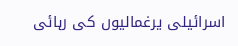اسرائیلی یرغمالیوں کی رہائی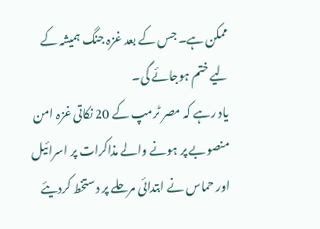ممکن ہے۔ جس کے بعد غزہ جنگ ہمیشہ کے لیے ختم ہوجائے گی۔
یاد رہے کہ مصر ٹرمپ کے 20 نکاتی غزہ امن منصوبے پر ہونے والے مذاکرات پر اسرائیل اور حماس نے ابتدائی مرحلے پر دستخط کردیئے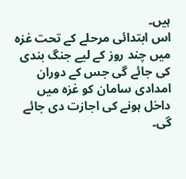ہیں۔
اس ابتدائی مرحلے کے تحت غزہ میں چند روز کے لیے جنگ بندی کی جائے گی جس کے دوران امدادی سامان کو غزہ میں داخل ہونے کی اجازت دی جائے گی۔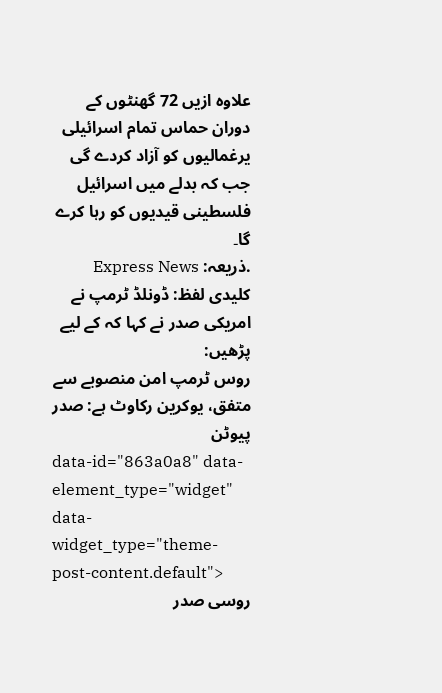علاوہ ازیں 72 گھنٹوں کے دوران حماس تمام اسرائیلی یرغمالیوں کو آزاد کردے گی جب کہ بدلے میں اسرائیل فلسطینی قیدیوں کو رہا کرے گا۔
.ذریعہ: Express News
کلیدی لفظ: ڈونلڈ ٹرمپ نے امریکی صدر نے کہا کہ کے لیے
پڑھیں:
روس ٹرمپ امن منصوبے سے متفق، یوکرین رکاوٹ ہے: صدر پیوٹن
data-id="863a0a8" data-element_type="widget" data-widget_type="theme-post-content.default">
روسی صدر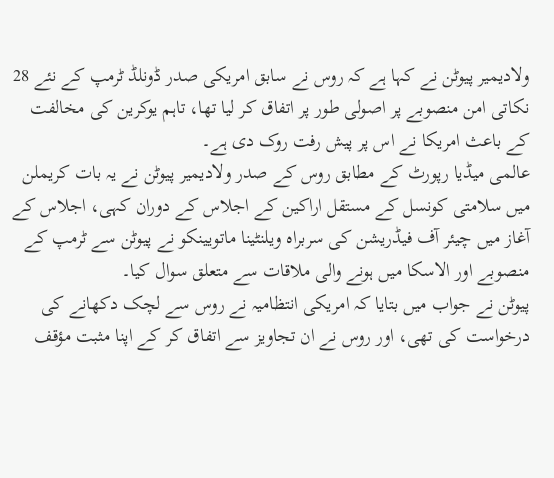ولادیمیر پیوٹن نے کہا ہے کہ روس نے سابق امریکی صدر ڈونلڈ ٹرمپ کے نئے 28 نکاتی امن منصوبے پر اصولی طور پر اتفاق کر لیا تھا، تاہم یوکرین کی مخالفت کے باعث امریکا نے اس پر پیش رفت روک دی ہے۔
عالمی میڈیا رپورٹ کے مطابق روس کے صدر ولادیمیر پیوٹن نے یہ بات کریملن میں سلامتی کونسل کے مستقل اراکین کے اجلاس کے دوران کہی، اجلاس کے آغاز میں چیئر آف فیڈریشن کی سربراہ ویلنٹینا ماتویینکو نے پیوٹن سے ٹرمپ کے منصوبے اور الاسکا میں ہونے والی ملاقات سے متعلق سوال کیا۔
پیوٹن نے جواب میں بتایا کہ امریکی انتظامیہ نے روس سے لچک دکھانے کی درخواست کی تھی، اور روس نے ان تجاویز سے اتفاق کر کے اپنا مثبت مؤقف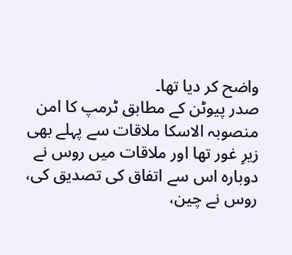واضح کر دیا تھا۔
صدر پیوٹن کے مطابق ٹرمپ کا امن منصوبہ الاسکا ملاقات سے پہلے بھی زیرِ غور تھا اور ملاقات میں روس نے دوبارہ اس سے اتفاق کی تصدیق کی، روس نے چین،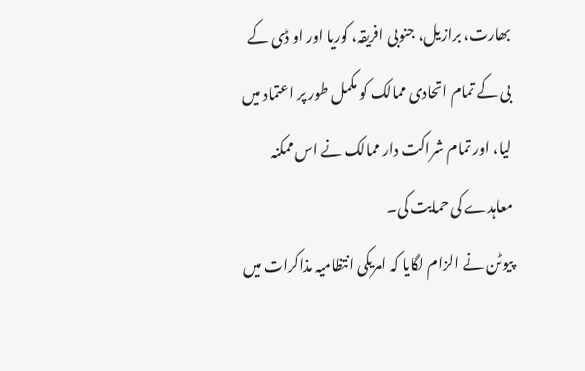بھارت، برازیل، جنوبی افریقہ، کوریا اور او ڈی کے بی کے تمام اتحادی ممالک کو مکمل طور پر اعتماد میں لیا، اور تمام شراکت دار ممالک نے اس ممکنہ معاہدے کی حمایت کی۔
پیوٹن نے الزام لگایا کہ امریکی انتظامیہ مذاکرات میں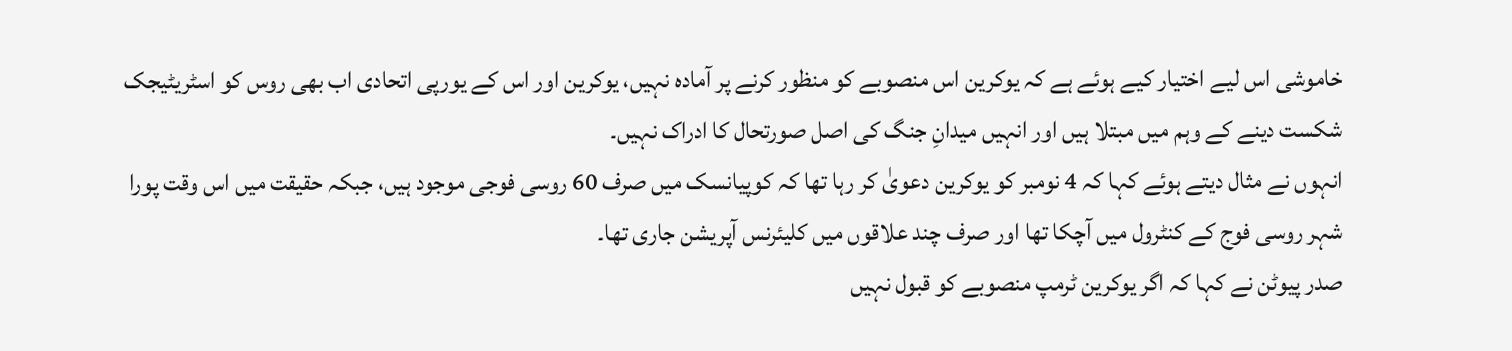خاموشی اس لیے اختیار کیے ہوئے ہے کہ یوکرین اس منصوبے کو منظور کرنے پر آمادہ نہیں، یوکرین اور اس کے یورپی اتحادی اب بھی روس کو اسٹریٹیجک شکست دینے کے وہم میں مبتلا ہیں اور انہیں میدانِ جنگ کی اصل صورتحال کا ادراک نہیں۔
انہوں نے مثال دیتے ہوئے کہا کہ 4 نومبر کو یوکرین دعویٰ کر رہا تھا کہ کوپیانسک میں صرف 60 روسی فوجی موجود ہیں، جبکہ حقیقت میں اس وقت پورا شہر روسی فوج کے کنٹرول میں آچکا تھا اور صرف چند علاقوں میں کلیئرنس آپریشن جاری تھا۔
صدر پیوٹن نے کہا کہ اگر یوکرین ٹرمپ منصوبے کو قبول نہیں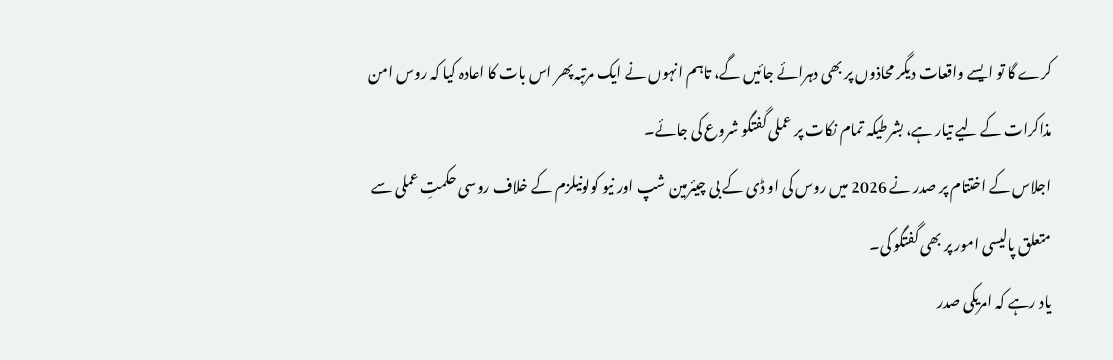کرے گا تو ایسے واقعات دیگر محاذوں پر بھی دہرائے جائیں گے، تاہم انہوں نے ایک مرتبہ پھر اس بات کا اعادہ کیا کہ روس امن مذاکرات کے لیے تیار ہے، بشرطیکہ تمام نکات پر عملی گفتگو شروع کی جائے۔
اجلاس کے اختتام پر صدر نے 2026 میں روس کی او ڈی کے بی چیئرمین شپ اور نیو کولونیلزم کے خلاف روسی حکمتِ عملی سے متعلق پالیسی امور پر بھی گفتگو کی۔
یاد رہے کہ امریکی صدر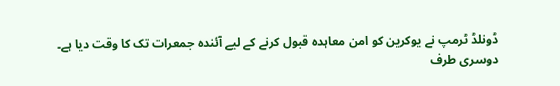ڈونلڈ ٹرمپ نے یوکرین کو امن معاہدہ قبول کرنے کے لیے آئندہ جمعرات تک کا وقت دیا ہے۔
دوسری طرف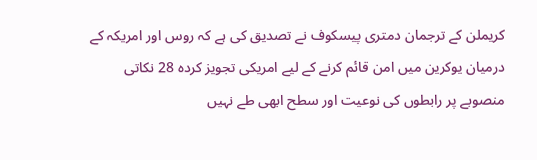کریملن کے ترجمان دمتری پیسکوف نے تصدیق کی ہے کہ روس اور امریکہ کے درمیان یوکرین میں امن قائم کرنے کے لیے امریکی تجویز کردہ 28 نکاتی منصوبے پر رابطوں کی نوعیت اور سطح ابھی طے نہیں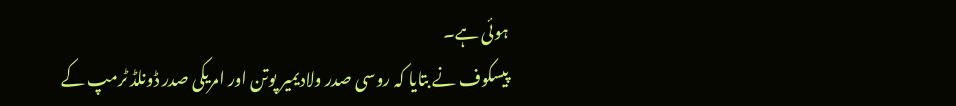ہوئی ہے۔
پیسکوف نے بتایا کہ روسی صدر ولادیمیر پوتن اور امریکی صدر ڈونلڈ ٹرمپ کے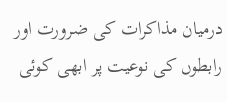درمیان مذاکرات کی ضرورت اور رابطوں کی نوعیت پر ابھی کوئی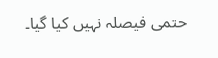حتمی فیصلہ نہیں کیا گیا۔